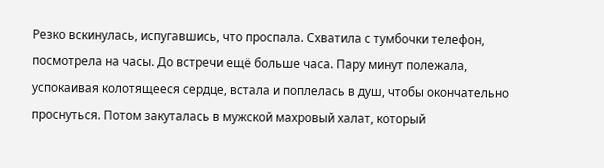Резко вскинулась, испугавшись, что проспала. Схватила с тумбочки телефон, посмотрела на часы. До встречи ещё больше часа. Пару минут полежала, успокаивая колотящееся сердце, встала и поплелась в душ, чтобы окончательно проснуться. Потом закуталась в мужской махровый халат, который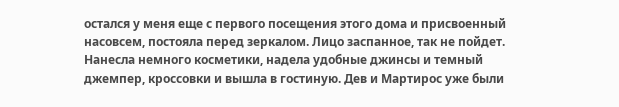остался у меня еще с первого посещения этого дома и присвоенный насовсем, постояла перед зеркалом. Лицо заспанное, так не пойдет. Нанесла немного косметики, надела удобные джинсы и темный джемпер, кроссовки и вышла в гостиную. Дев и Мартирос уже были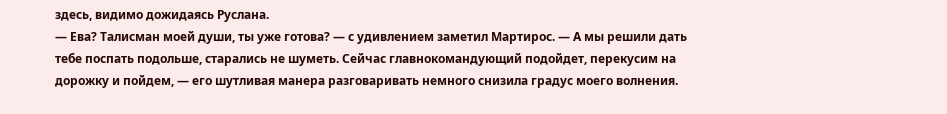здесь, видимо дожидаясь Руслана.
— Ева? Талисман моей души, ты уже готова? — с удивлением заметил Мартирос. — А мы решили дать тебе поспать подольше, старались не шуметь. Сейчас главнокомандующий подойдет, перекусим на дорожку и пойдем, — его шутливая манера разговаривать немного снизила градус моего волнения.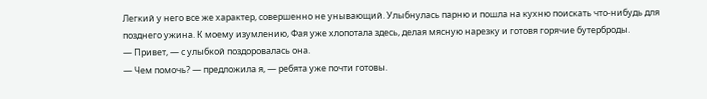Легкий у него все же характер, совершенно не унывающий. Улыбнулась парню и пошла на кухню поискать что-нибудь для позднего ужина. К моему изумлению, Фая уже хлопотала здесь, делая мясную нарезку и готовя горячие бутерброды.
— Привет, — с улыбкой поздоровалась она.
— Чем помочь? — предложила я, — ребята уже почти готовы.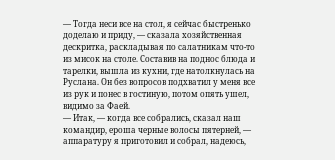— Тогда неси все на стол, я сейчас быстренько доделаю и приду, — сказала хозяйственная дескритка, раскладывая по салатникам что-то из мисок на столе. Составив на поднос блюда и тарелки, вышла из кухни, где натолкнулась на Руслана. Он без вопросов подхватил у меня все из рук и понес в гостиную, потом опять ушел, видимо за Фаей.
— Итак, — когда все собрались, сказал наш командир, ероша черные волосы пятерней, — аппаратуру я приготовил и собрал, надеюсь,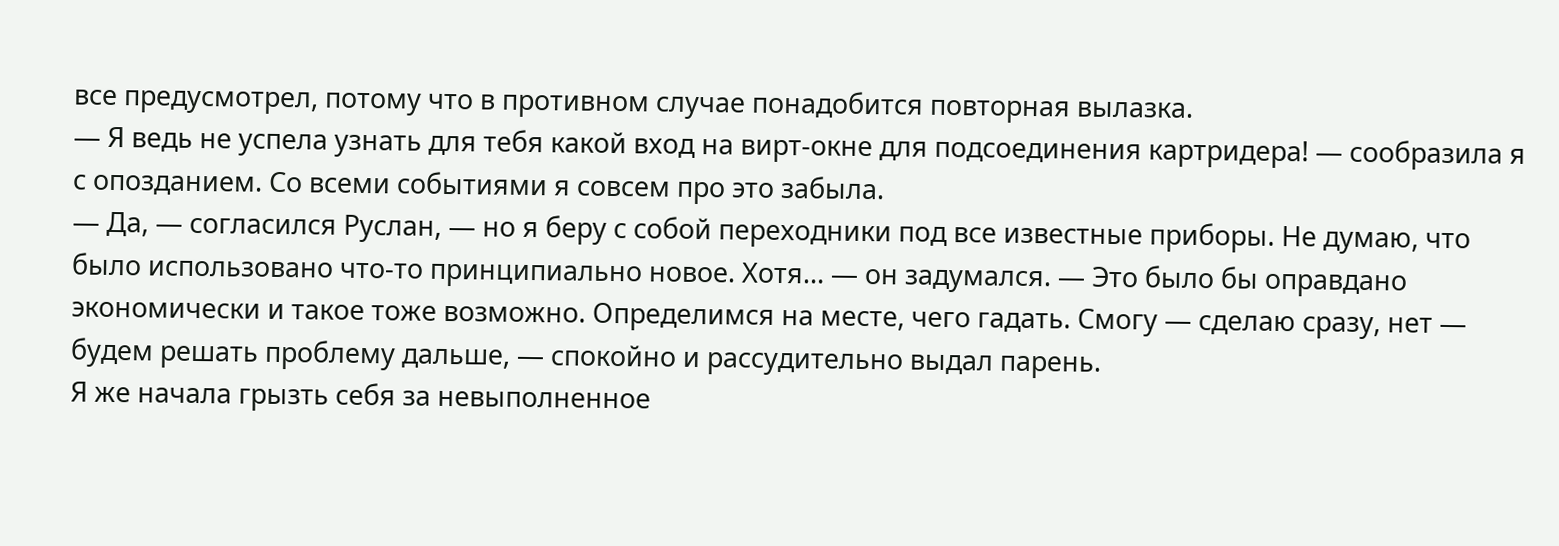все предусмотрел, потому что в противном случае понадобится повторная вылазка.
— Я ведь не успела узнать для тебя какой вход на вирт-окне для подсоединения картридера! — сообразила я с опозданием. Со всеми событиями я совсем про это забыла.
— Да, — согласился Руслан, — но я беру с собой переходники под все известные приборы. Не думаю, что было использовано что-то принципиально новое. Хотя… — он задумался. — Это было бы оправдано экономически и такое тоже возможно. Определимся на месте, чего гадать. Смогу — сделаю сразу, нет — будем решать проблему дальше, — спокойно и рассудительно выдал парень.
Я же начала грызть себя за невыполненное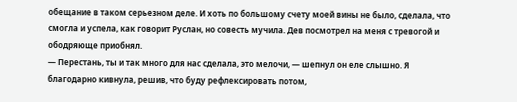обещание в таком серьезном деле. И хоть по большому счету моей вины не было, сделала, что смогла и успела, как говорит Руслан, но совесть мучила. Дев посмотрел на меня с тревогой и ободряюще приобнял.
— Перестань, ты и так много для нас сделала, это мелочи, — шепнул он еле слышно. Я благодарно кивнула, решив, что буду рефлексировать потом,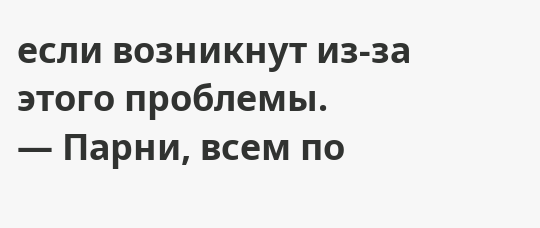если возникнут из-за этого проблемы.
— Парни, всем по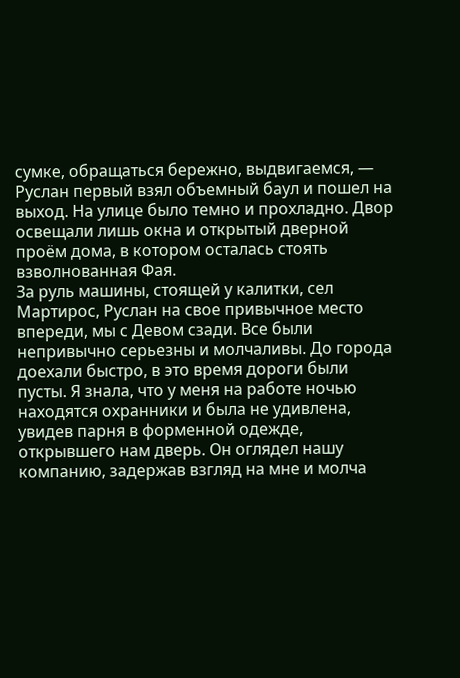сумке, обращаться бережно, выдвигаемся, — Руслан первый взял объемный баул и пошел на выход. На улице было темно и прохладно. Двор освещали лишь окна и открытый дверной проём дома, в котором осталась стоять взволнованная Фая.
За руль машины, стоящей у калитки, сел Мартирос, Руслан на свое привычное место впереди, мы с Девом сзади. Все были непривычно серьезны и молчаливы. До города доехали быстро, в это время дороги были пусты. Я знала, что у меня на работе ночью находятся охранники и была не удивлена, увидев парня в форменной одежде, открывшего нам дверь. Он оглядел нашу компанию, задержав взгляд на мне и молча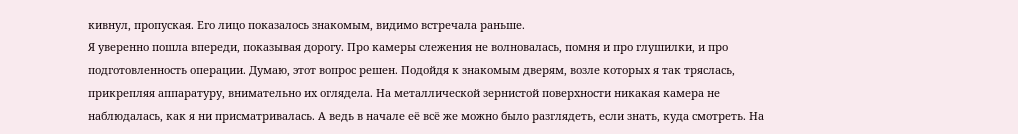кивнул, пропуская. Его лицо показалось знакомым, видимо встречала раньше.
Я уверенно пошла впереди, показывая дорогу. Про камеры слежения не волновалась, помня и про глушилки, и про подготовленность операции. Думаю, этот вопрос решен. Подойдя к знакомым дверям, возле которых я так тряслась, прикрепляя аппаратуру, внимательно их оглядела. На металлической зернистой поверхности никакая камера не наблюдалась, как я ни присматривалась. А ведь в начале её всё же можно было разглядеть, если знать, куда смотреть. На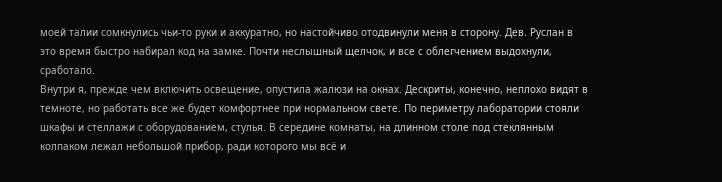моей талии сомкнулись чьи-то руки и аккуратно, но настойчиво отодвинули меня в сторону. Дев. Руслан в это время быстро набирал код на замке. Почти неслышный щелчок, и все с облегчением выдохнули, сработало.
Внутри я, прежде чем включить освещение, опустила жалюзи на окнах. Дескриты, конечно, неплохо видят в темноте, но работать все же будет комфортнее при нормальном свете. По периметру лаборатории стояли шкафы и стеллажи с оборудованием, стулья. В середине комнаты, на длинном столе под стеклянным колпаком лежал небольшой прибор, ради которого мы всё и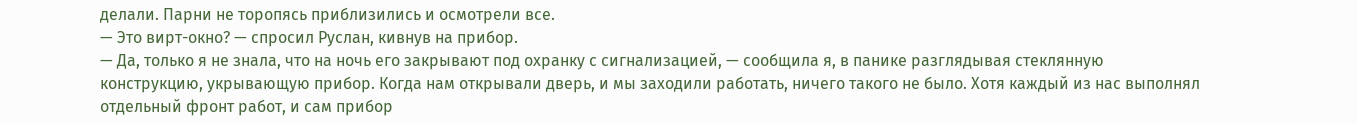делали. Парни не торопясь приблизились и осмотрели все.
— Это вирт-окно? — спросил Руслан, кивнув на прибор.
— Да, только я не знала, что на ночь его закрывают под охранку с сигнализацией, — сообщила я, в панике разглядывая стеклянную конструкцию, укрывающую прибор. Когда нам открывали дверь, и мы заходили работать, ничего такого не было. Хотя каждый из нас выполнял отдельный фронт работ, и сам прибор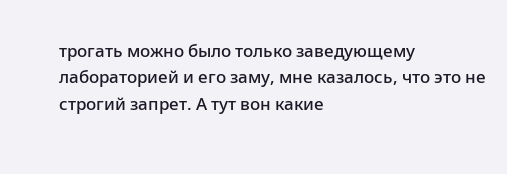трогать можно было только заведующему лабораторией и его заму, мне казалось, что это не строгий запрет. А тут вон какие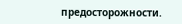предосторожности.